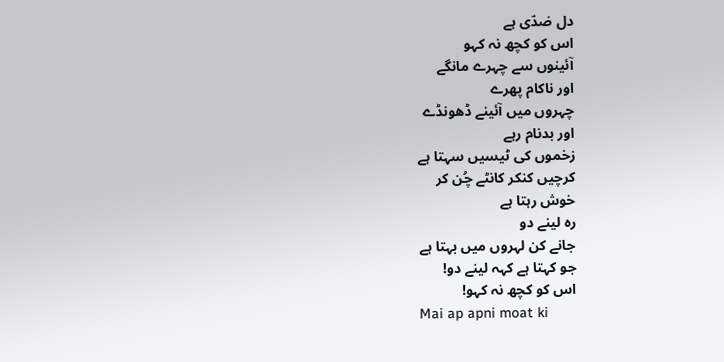دل ضدّی ہے
اس کو کچھ نہ کہو
آئینوں سے چہرے مانگے
اور ناکام پھرے
چہروں میں آئینے ڈھونڈے
اور بدنام رہے
زخموں کی ٹیسیں سہتا ہے
کرچیں کنکر کانٹے چُن کر
خوش رہتا ہے
رہ لینے دو
جانے کن لہروں میں بہتا ہے
جو کہتا ہے کہہ لینے دو!
اس کو کچھ نہ کہو!
Mai ap apni moat ki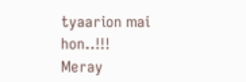tyaarion mai hon..!!!
Meray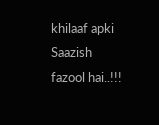khilaaf apki Saazish fazool hai..!!!